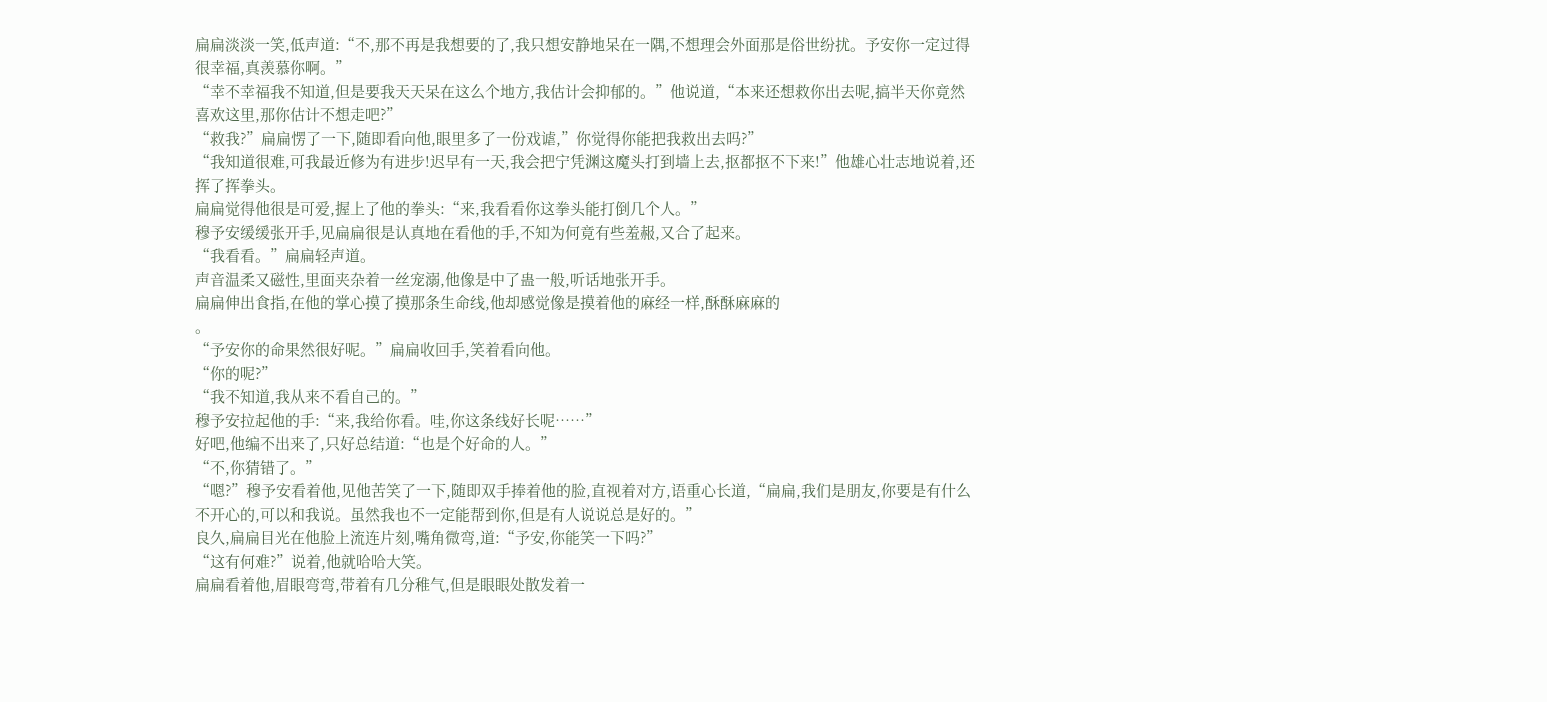扁扁淡淡一笑,低声道:“不,那不再是我想要的了,我只想安静地呆在一隅,不想理会外面那是俗世纷扰。予安你一定过得很幸福,真羡慕你啊。”
“幸不幸福我不知道,但是要我天天呆在这么个地方,我估计会抑郁的。”他说道,“本来还想救你出去呢,搞半天你竟然喜欢这里,那你估计不想走吧?”
“救我?”扁扁愣了一下,随即看向他,眼里多了一份戏谑,”你觉得你能把我救出去吗?”
“我知道很难,可我最近修为有进步!迟早有一天,我会把宁凭渊这魔头打到墙上去,抠都抠不下来!”他雄心壮志地说着,还挥了挥拳头。
扁扁觉得他很是可爱,握上了他的拳头:“来,我看看你这拳头能打倒几个人。”
穆予安缓缓张开手,见扁扁很是认真地在看他的手,不知为何竟有些羞赧,又合了起来。
“我看看。”扁扁轻声道。
声音温柔又磁性,里面夹杂着一丝宠溺,他像是中了蛊一般,听话地张开手。
扁扁伸出食指,在他的掌心摸了摸那条生命线,他却感觉像是摸着他的麻经一样,酥酥麻麻的
。
“予安你的命果然很好呢。”扁扁收回手,笑着看向他。
“你的呢?”
“我不知道,我从来不看自己的。”
穆予安拉起他的手:“来,我给你看。哇,你这条线好长呢……”
好吧,他编不出来了,只好总结道:“也是个好命的人。”
“不,你猜错了。”
“嗯?”穆予安看着他,见他苦笑了一下,随即双手捧着他的脸,直视着对方,语重心长道,“扁扁,我们是朋友,你要是有什么不开心的,可以和我说。虽然我也不一定能帮到你,但是有人说说总是好的。”
良久,扁扁目光在他脸上流连片刻,嘴角微弯,道:“予安,你能笑一下吗?”
“这有何难?”说着,他就哈哈大笑。
扁扁看着他,眉眼弯弯,带着有几分稚气,但是眼眼处散发着一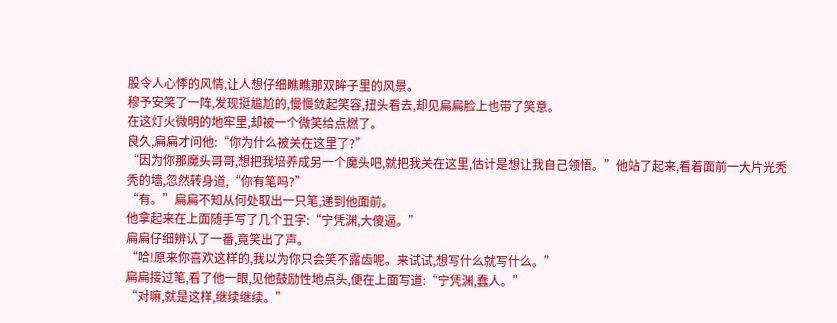股令人心悸的风情,让人想仔细瞧瞧那双眸子里的风景。
穆予安笑了一阵,发现挺尴尬的,慢慢敛起笑容,扭头看去,却见扁扁脸上也带了笑意。
在这灯火微明的地牢里,却被一个微笑给点燃了。
良久,扁扁才问他:“你为什么被关在这里了?”
“因为你那魔头哥哥,想把我培养成另一个魔头吧,就把我关在这里,估计是想让我自己领悟。”他站了起来,看着面前一大片光秃秃的墙,忽然转身道,“你有笔吗?”
“有。”扁扁不知从何处取出一只笔,递到他面前。
他拿起来在上面随手写了几个丑字:“宁凭渊,大傻逼。”
扁扁仔细辨认了一番,竟笑出了声。
“哈!原来你喜欢这样的,我以为你只会笑不露齿呢。来试试,想写什么就写什么。”
扁扁接过笔,看了他一眼,见他鼓励性地点头,便在上面写道:“宁凭渊,蠢人。”
“对嘛,就是这样,继续继续。”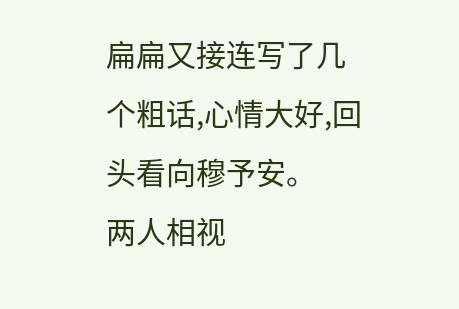扁扁又接连写了几个粗话,心情大好,回头看向穆予安。
两人相视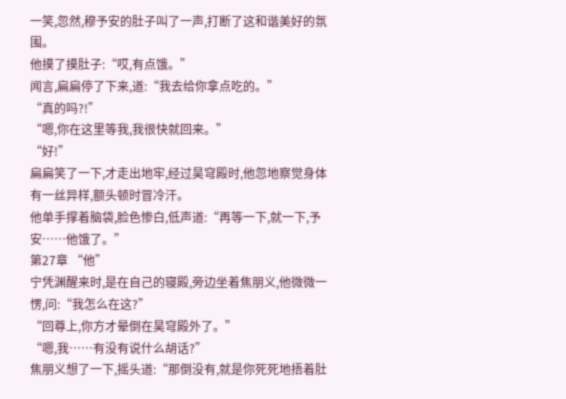一笑,忽然,穆予安的肚子叫了一声,打断了这和谐美好的氛围。
他摸了摸肚子:“哎,有点饿。”
闻言,扁扁停了下来,道:“我去给你拿点吃的。”
“真的吗?!”
“嗯,你在这里等我,我很快就回来。”
“好!”
扁扁笑了一下,才走出地牢,经过昊穹殿时,他忽地察觉身体有一丝异样,额头顿时冒冷汗。
他单手撑着脑袋,脸色惨白,低声道:“再等一下,就一下,予安……他饿了。”
第27章 “他”
宁凭渊醒来时,是在自己的寝殿,旁边坐着焦朋义,他微微一愣,问:“我怎么在这?”
“回尊上,你方才晕倒在昊穹殿外了。”
“嗯,我……有没有说什么胡话?”
焦朋义想了一下,摇头道:“那倒没有,就是你死死地捂着肚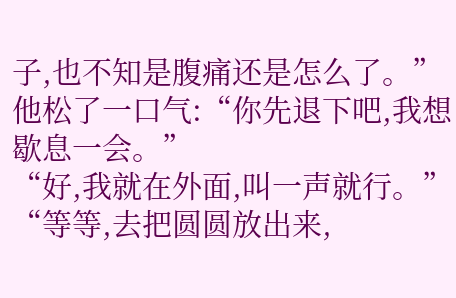子,也不知是腹痛还是怎么了。”
他松了一口气:“你先退下吧,我想歇息一会。”
“好,我就在外面,叫一声就行。”
“等等,去把圆圆放出来,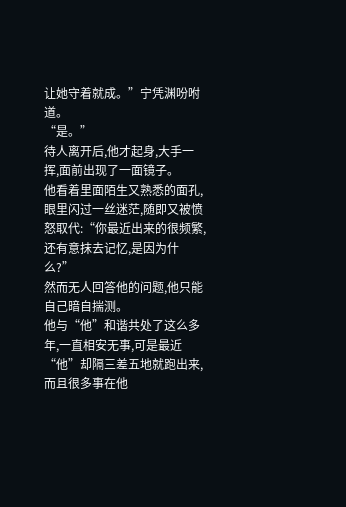让她守着就成。”宁凭渊吩咐道。
“是。”
待人离开后,他才起身,大手一挥,面前出现了一面镜子。
他看着里面陌生又熟悉的面孔,眼里闪过一丝迷茫,随即又被愤怒取代:“你最近出来的很频繁,还有意抹去记忆,是因为什么?”
然而无人回答他的问题,他只能自己暗自揣测。
他与“他”和谐共处了这么多年,一直相安无事,可是最近“他”却隔三差五地就跑出来,而且很多事在他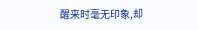醒来时毫无印象,却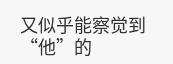又似乎能察觉到“他”的